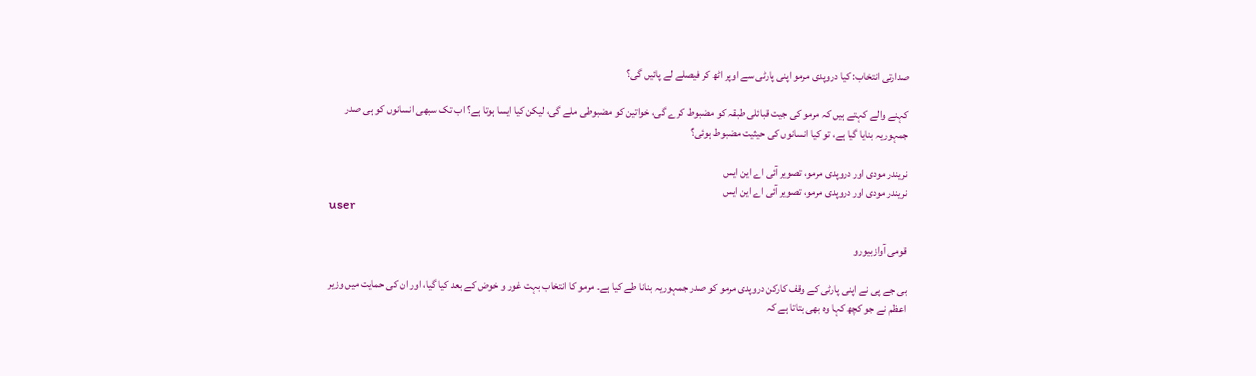صدارتی انتخاب: کیا دروپدی مرمو اپنی پارٹی سے اوپر اٹھ کر فیصلے لے پائیں گی؟

کہنے والے کہتے ہیں کہ مرمو کی جیت قبائلی طبقہ کو مضبوط کرے گی، خواتین کو مضبوطی ملے گی، لیکن کیا ایسا ہوتا ہے؟ اب تک سبھی انسانوں کو ہی صدر جمہوریہ بنایا گیا ہے، تو کیا انسانوں کی حیثیت مضبوط ہوئی؟

نریندر مودی اور دروپدی مرمو، تصویر آئی اے این ایس
نریندر مودی اور دروپدی مرمو، تصویر آئی اے این ایس
user

قومی آوازبیورو

بی جے پی نے اپنی پارٹی کے وقف کارکن دروپدی مرمو کو صدر جمہوریہ بنانا طے کیا ہے۔ مرمو کا انتخاب بہت غور و خوض کے بعد کیا گیا، اور ان کی حمایت میں وزیر اعظم نے جو کچھ کہا وہ بھی بتاتا ہے کہ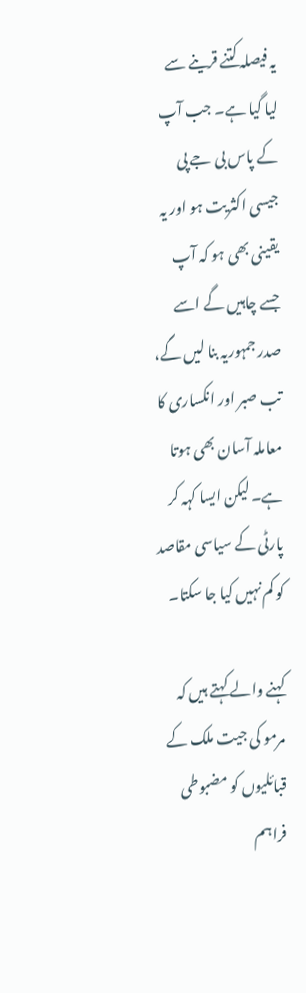یہ فیصلہ کتنے قرینے سے لیا گیا ہے۔ جب آپ کے پاس بی جے پی جیسی اکثریت ہو اور یہ یقینی بھی ہو کہ آپ جسے چاہیں گے اسے صدر جمہوریہ بنا لیں گے، تب صبر اور انکساری کا معاملہ آسان بھی ہوتا ہے۔ لیکن ایسا کہہ کر پارٹی کے سیاسی مقاصد کو کم نہیں کیا جا سکتا۔

کہنے والے کہتے ہیں کہ مرمو کی جیت ملک کے قبائلیوں کو مضبوطی فراہم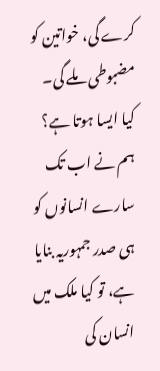کرے گی، خواتین کو مضبوطی ملے گی۔ کیا ایسا ہوتا ہے؟ ہم نے اب تک سارے انسانوں کو ہی صدر جمہوریہ بنایا ہے، تو کیا ملک میں انسان کی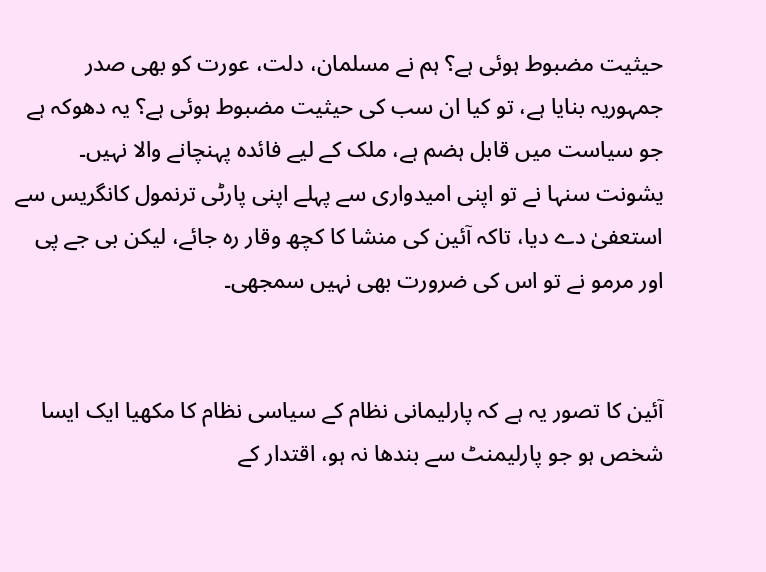حیثیت مضبوط ہوئی ہے؟ ہم نے مسلمان، دلت، عورت کو بھی صدر جمہوریہ بنایا ہے، تو کیا ان سب کی حیثیت مضبوط ہوئی ہے؟ یہ دھوکہ ہے جو سیاست میں قابل ہضم ہے، ملک کے لیے فائدہ پہنچانے والا نہیں۔ یشونت سنہا نے تو اپنی امیدواری سے پہلے اپنی پارٹی ترنمول کانگریس سے استعفیٰ دے دیا، تاکہ آئین کی منشا کا کچھ وقار رہ جائے، لیکن بی جے پی اور مرمو نے تو اس کی ضرورت بھی نہیں سمجھی۔


آئین کا تصور یہ ہے کہ پارلیمانی نظام کے سیاسی نظام کا مکھیا ایک ایسا شخص ہو جو پارلیمنٹ سے بندھا نہ ہو، اقتدار کے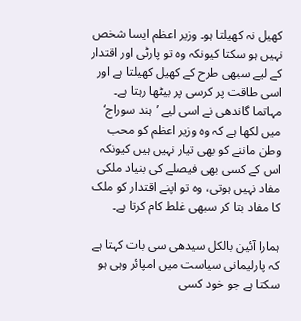کھیل نہ کھیلتا ہو۔ وزیر اعظم ایسا شخص نہیں ہو سکتا کیونکہ وہ تو پارٹی اور اقتدار کے لیے سبھی طرح کے کھیل کھیلتا ہے اور اسی طاقت پر کرسی پر بیٹھا رہتا ہے۔ مہاتما گاندھی نے اسی لیے ’ہند سوراج‘ میں لکھا ہے کہ وہ وزیر اعظم کو محب وطن ماننے کو بھی تیار نہیں ہیں کیونکہ اس کے کسی بھی فیصلے کی بنیاد ملکی مفاد نہیں ہوتی، وہ تو اپنے اقتدار کو ملک کا مفاد بتا کر سبھی غلط کام کرتا ہے۔

ہمارا آئین بالکل سیدھی سی بات کہتا ہے کہ پارلیمانی سیاست میں امپائر وہی ہو سکتا ہے جو خود کسی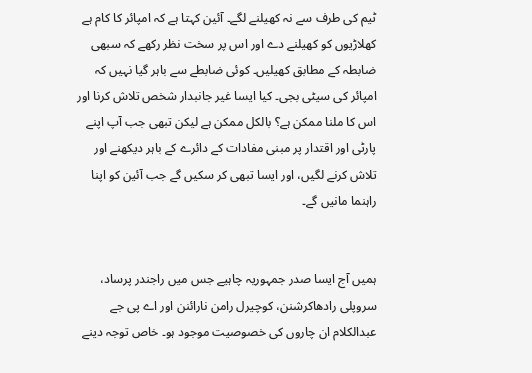ٹیم کی طرف سے نہ کھیلنے لگے۔ آئین کہتا ہے کہ امپائر کا کام ہے کھلاڑیوں کو کھیلنے دے اور اس پر سخت نظر رکھے کہ سبھی ضابطہ کے مطابق کھیلیں۔ کوئی ضابطے سے باہر گیا نہیں کہ امپائر کی سیٹی بجی۔ کیا ایسا غیر جانبدار شخص تلاش کرنا اور اس کا ملنا ممکن ہے؟ بالکل ممکن ہے لیکن تبھی جب آپ اپنے پارٹی اور اقتدار پر مبنی مفادات کے دائرے کے باہر دیکھنے اور تلاش کرنے لگیں، اور ایسا تبھی کر سکیں گے جب آئین کو اپنا راہنما مانیں گے۔


ہمیں آج ایسا صدر جمہوریہ چاہیے جس میں راجندر پرساد، سروپلی رادھاکرشنن، کوچیرل رامن نارائنن اور اے پی جے عبدالکلام ان چاروں کی خصوصیت موجود ہو۔ خاص توجہ دینے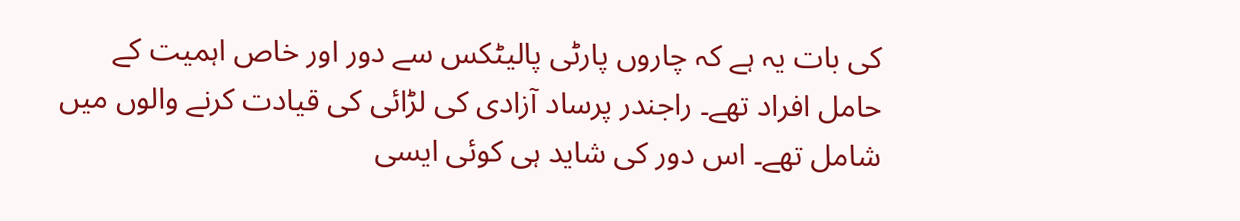کی بات یہ ہے کہ چاروں پارٹی پالیٹکس سے دور اور خاص اہمیت کے حامل افراد تھے۔ راجندر پرساد آزادی کی لڑائی کی قیادت کرنے والوں میں شامل تھے۔ اس دور کی شاید ہی کوئی ایسی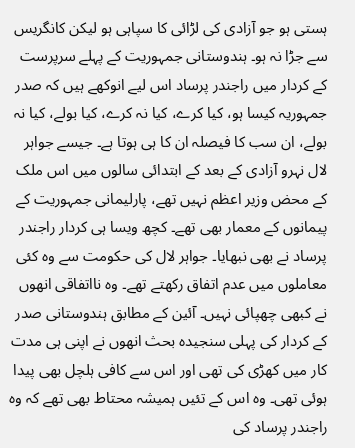ہستی ہو جو آزادی کی لڑائی کا سپاہی ہو لیکن کانگریس سے جڑا نہ ہو۔ ہندوستانی جمہوریت کے پہلے سرپرست کے کردار میں راجندر پرساد اس لیے انوکھے ہیں کہ صدر جمہوریہ کیسا ہو، کیا کرے، کیا نہ کرے، کیا بولے، کیا نہ بولے، ان سب کا فیصلہ ان کا ہی ہوتا ہے۔ جیسے جواہر لال نہرو آزادی کے بعد کے ابتدائی سالوں میں اس ملک کے محض وزیر اعظم نہیں تھے، پارلیمانی جمہوریت کے پیمانوں کے معمار بھی تھے۔ کچھ ویسا ہی کردار راجندر پرساد نے بھی نبھایا۔ جواہر لال کی حکومت سے وہ کئی معاملوں میں عدم اتفاق رکھتے تھے۔ وہ نااتفاقی انھوں نے کبھی چھپائی نہیں۔ آئین کے مطابق ہندوستانی صدر کے کردار کی پہلی سنجیدہ بحث انھوں نے اپنی ہی مدت کار میں کھڑی کی تھی اور اس سے کافی ہلچل بھی پیدا ہوئی تھی۔ وہ اس کے تئیں ہمیشہ محتاط بھی تھے کہ وہ راجندر پرساد کی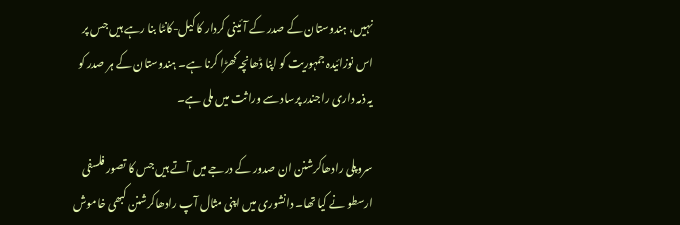نہیں، ہندوستان کے صدر کے آئینی کردار کا کیل-کانٹا بنا رہے ہیں جس پر اس نوزائیدہ جمہوریت کو اپنا ڈھانچہ کھڑا کرنا ہے۔ ہندوستان کے ہر صدر کو یہ ذمہ داری راجندر پرساد سے وراثت میں ملی ہے۔

سروپلی رادھاکرشنن ان صدور کے درجے میں آتے ہیں جس کا تصور فلسفی ارسطو نے کیا تھا۔ دانشوری میں اپنی مثال آپ رادھاکرشنن کبھی خاموش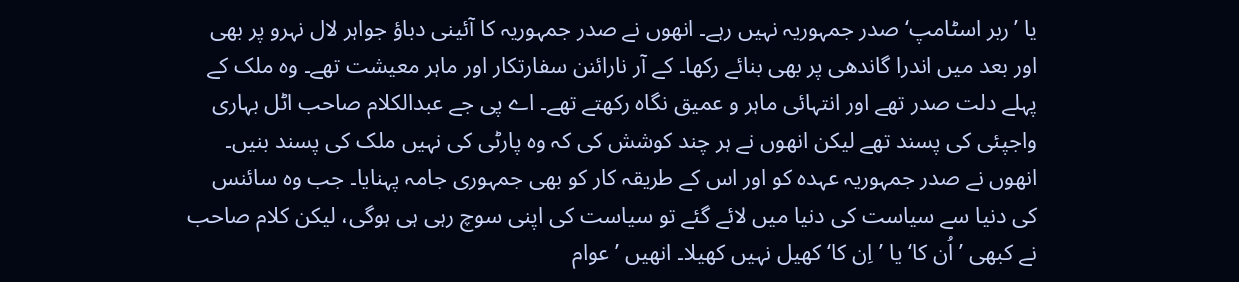یا ’ربر اسٹامپ‘ صدر جمہوریہ نہیں رہے۔ انھوں نے صدر جمہوریہ کا آئینی دباؤ جواہر لال نہرو پر بھی اور بعد میں اندرا گاندھی پر بھی بنائے رکھا۔ کے آر نارائنن سفارتکار اور ماہر معیشت تھے۔ وہ ملک کے پہلے دلت صدر تھے اور انتہائی ماہر و عمیق نگاہ رکھتے تھے۔ اے پی جے عبدالکلام صاحب اٹل بہاری واجپئی کی پسند تھے لیکن انھوں نے ہر چند کوشش کی کہ وہ پارٹی کی نہیں ملک کی پسند بنیں۔ انھوں نے صدر جمہوریہ عہدہ کو اور اس کے طریقہ کار کو بھی جمہوری جامہ پہنایا۔ جب وہ سائنس کی دنیا سے سیاست کی دنیا میں لائے گئے تو سیاست کی اپنی سوچ رہی ہی ہوگی، لیکن کلام صاحب نے کبھی ’اُن کا‘ یا ’اِن کا‘ کھیل نہیں کھیلا۔ انھیں ’عوام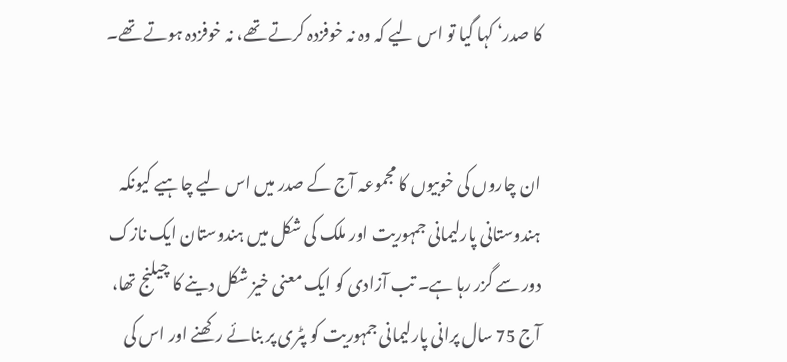کا صدر‘ کہا گیا تو اس لیے کہ وہ نہ خوفزدہ کرتے تھے، نہ خوفزدہ ہوتے تھے۔


ان چاروں کی خوبیوں کا مجموعہ آج کے صدر میں اس لیے چاہیے کیونکہ ہندوستانی پارلیمانی جمہوریت اور ملک کی شکل میں ہندوستان ایک نازک دور سے گزر رہا ہے۔ تب آزادی کو ایک معنی خیز شکل دینے کا چیلنج تھا، آج 75 سال پرانی پارلیمانی جمہوریت کو پٹری پر بنائے رکھنے اور اس کی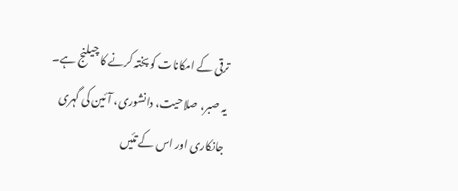ترقی کے امکانات کو پختہ کرنے کا چیلنج ہے۔ یہ صبر، صلاحیت، دانشوری، آئین کی گہری جانکاری اور اس کے تئیں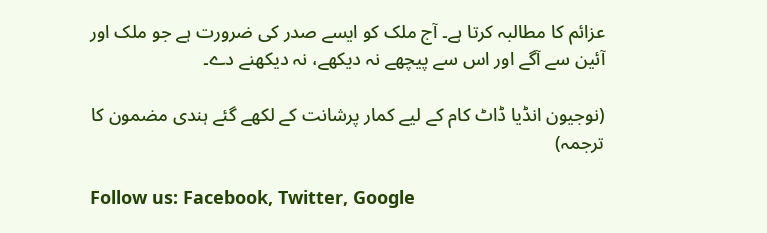عزائم کا مطالبہ کرتا ہے۔ آج ملک کو ایسے صدر کی ضرورت ہے جو ملک اور آئین سے آگے اور اس سے پیچھے نہ دیکھے، نہ دیکھنے دے۔

(نوجیون انڈیا ڈاٹ کام کے لیے کمار پرشانت کے لکھے گئے ہندی مضمون کا ترجمہ)

Follow us: Facebook, Twitter, Google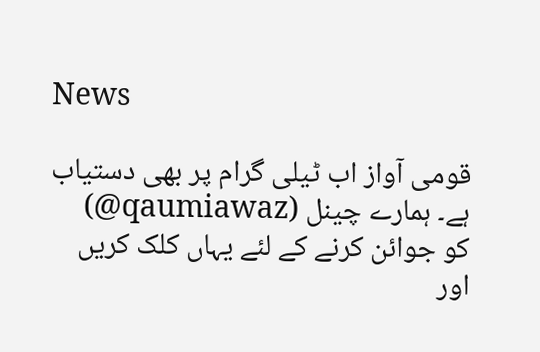News

قومی آواز اب ٹیلی گرام پر بھی دستیاب ہے۔ ہمارے چینل (qaumiawaz@) کو جوائن کرنے کے لئے یہاں کلک کریں اور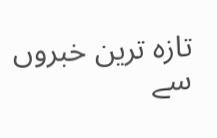تازہ ترین خبروں سے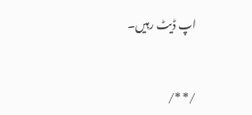اپ ڈیٹ رہیں۔


/* */